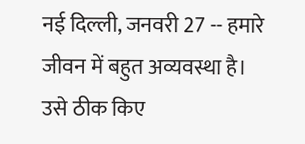नई दिल्ली, जनवरी 27 -- हमारे जीवन में बहुत अव्यवस्था है। उसे ठीक किए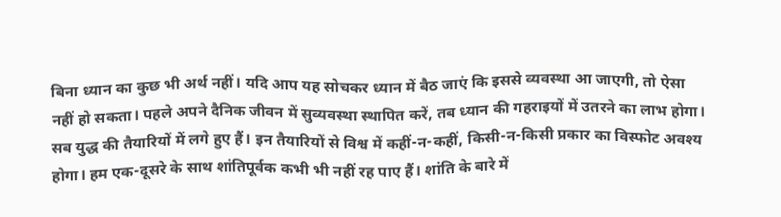बिना ध्यान का कुछ भी अर्थ नहीं। यदि आप यह सोचकर ध्यान में बैठ जाएं कि इससे व्यवस्था आ जाएगी, तो ऐसा नहीं हो सकता। पहले अपने दैनिक जीवन में सुव्यवस्था स्थापित करें, तब ध्यान की गहराइयों में उतरने का लाभ होगा। सब युद्ध की तैयारियों में लगे हुए हैं। इन तैयारियों से विश्व में कहीं-न-कहीं, किसी-न-किसी प्रकार का विस्फोट अवश्य होगा। हम एक-दूसरे के साथ शांतिपूर्वक कभी भी नहीं रह पाए हैं। शांति के बारे में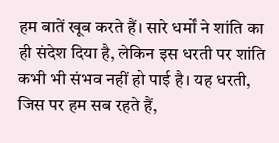हम बातें खूब करते हैं। सारे धर्मों ने शांति का ही संदेश दिया है, लेकिन इस धरती पर शांति कभी भी संभव नहीं हो पाई है। यह धरती, जिस पर हम सब रहते हैं,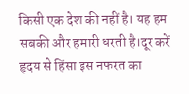किसी एक देश की नहीं है। यह हम सबकी और हमारी धरती है।दूर करें हृदय से हिंसा इस नफरत का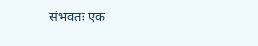संभवतः एक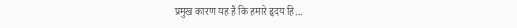प्रमुख कारण यह है कि हमारे हृदय हि...